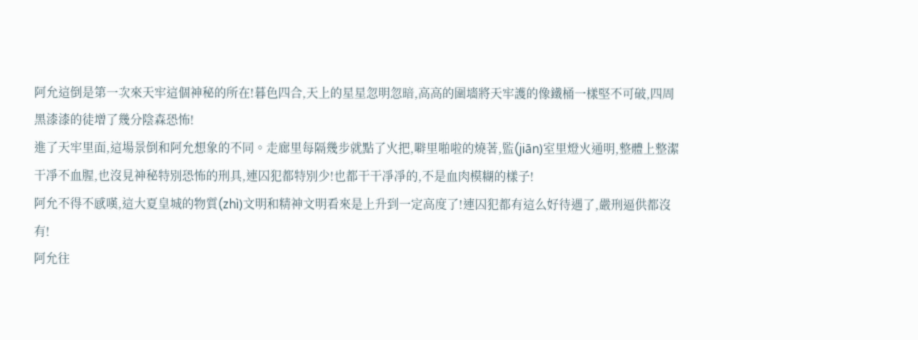阿允這倒是第一次來天牢這個神秘的所在!暮色四合,天上的星星忽明忽暗,高高的圍墻將天牢護的像鐵桶一樣堅不可破,四周黑漆漆的徒增了幾分陰森恐怖!
進了天牢里面,這場景倒和阿允想象的不同。走廊里每隔幾步就點了火把,噼里啪啦的燒著,監(jiān)室里燈火通明,整體上整潔干凈不血腥,也沒見神秘特別恐怖的刑具,連囚犯都特別少!也都干干凈凈的,不是血肉模糊的樣子!
阿允不得不感嘆,這大夏皇城的物質(zhì)文明和精神文明看來是上升到一定高度了!連囚犯都有這么好待遇了,嚴刑逼供都沒有!
阿允往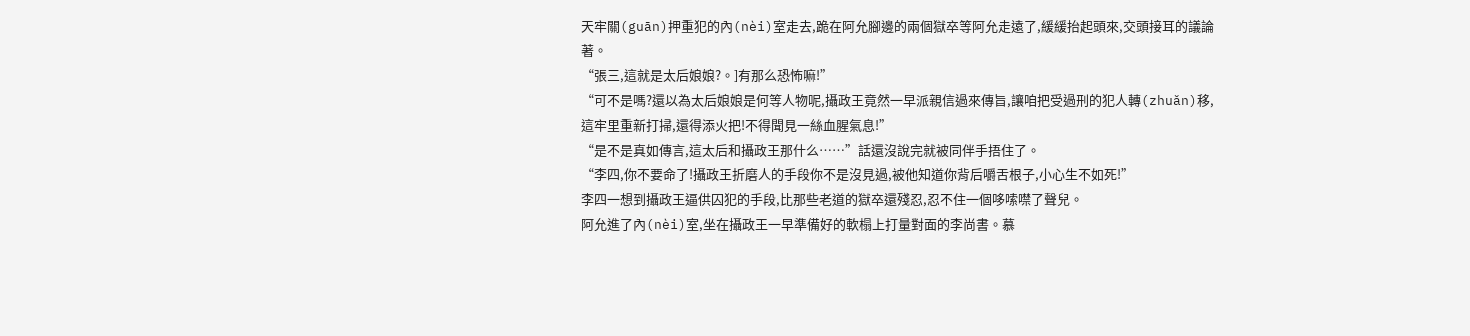天牢關(guān)押重犯的內(nèi)室走去,跪在阿允腳邊的兩個獄卒等阿允走遠了,緩緩抬起頭來,交頭接耳的議論著。
“張三,這就是太后娘娘?。]有那么恐怖嘛!”
“可不是嗎?還以為太后娘娘是何等人物呢,攝政王竟然一早派親信過來傳旨,讓咱把受過刑的犯人轉(zhuǎn)移,這牢里重新打掃,還得添火把!不得聞見一絲血腥氣息!”
“是不是真如傳言,這太后和攝政王那什么……”話還沒說完就被同伴手捂住了。
“李四,你不要命了!攝政王折磨人的手段你不是沒見過,被他知道你背后嚼舌根子,小心生不如死!”
李四一想到攝政王逼供囚犯的手段,比那些老道的獄卒還殘忍,忍不住一個哆嗦噤了聲兒。
阿允進了內(nèi)室,坐在攝政王一早準備好的軟榻上打量對面的李尚書。慕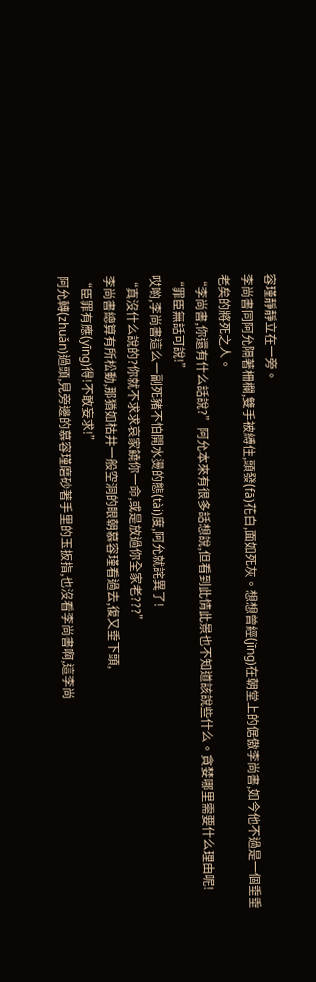容瑾靜靜立在一旁。
李尚書同阿允隔著柵欄,雙手被縛住,頭發(fā)花白,面如死灰。想想曾經(jīng)在朝堂上的倨傲李尚書,如今他不過是一個垂垂老矣的將死之人。
“李尚書,你還有什么話說?”阿允本來有很多話想說,但看到此情此景也不知道該說些什么。貪婪哪里需要什么理由呢!
“罪臣無話可說!”
哎喲,李尚書這么一副死豬不怕開水燙的態(tài)度,阿允就詫異了!
“真沒什么說的?你就不求求哀家饒你一命,或是放過你全家老???”
李尚書總算有所松動,那猶如枯井一般空洞的眼朝慕容瑾看過去,復又垂下頭,
“臣罪有應(yīng)得!不敢妄求!”
阿允轉(zhuǎn)過頭,見旁邊的慕容瑾磨砂著手里的玉扳指,也沒看李尚書啊,這李尚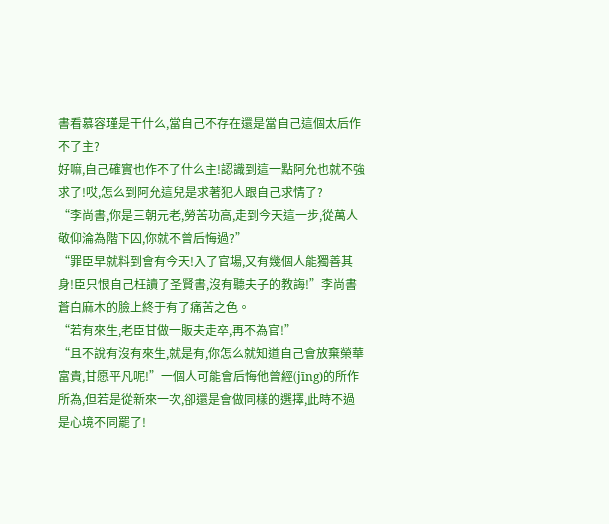書看慕容瑾是干什么,當自己不存在還是當自己這個太后作不了主?
好嘛,自己確實也作不了什么主!認識到這一點阿允也就不強求了!哎,怎么到阿允這兒是求著犯人跟自己求情了?
“李尚書,你是三朝元老,勞苦功高,走到今天這一步,從萬人敬仰淪為階下囚,你就不曾后悔過?”
“罪臣早就料到會有今天!入了官場,又有幾個人能獨善其身!臣只恨自己枉讀了圣賢書,沒有聽夫子的教誨!”李尚書蒼白麻木的臉上終于有了痛苦之色。
“若有來生,老臣甘做一販夫走卒,再不為官!”
“且不說有沒有來生,就是有,你怎么就知道自己會放棄榮華富貴,甘愿平凡呢!”一個人可能會后悔他曾經(jīng)的所作所為,但若是從新來一次,卻還是會做同樣的選擇,此時不過是心境不同罷了!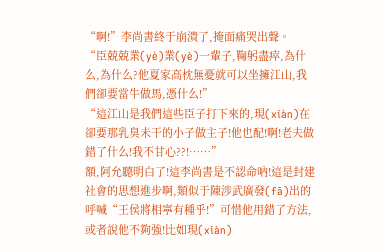“啊!”李尚書終于崩潰了,掩面痛哭出聲。
“臣兢兢業(yè)業(yè)一輩子,鞠躬盡瘁,為什么,為什么?他夏家高枕無憂就可以坐擁江山,我們卻要當牛做馬,憑什么!”
“這江山是我們這些臣子打下來的,現(xiàn)在卻要那乳臭未干的小子做主子!他也配!啊!老夫做錯了什么!我不甘心??!……”
額,阿允聽明白了!這李尚書是不認命吶!這是封建社會的思想進步啊,類似于陳涉武廣發(fā)出的呼喊“王侯將相寧有種乎!”可惜他用錯了方法,或者說他不夠強!比如現(xiàn)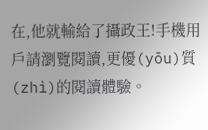在,他就輸給了攝政王!手機用戶請瀏覽閱讀,更優(yōu)質(zhì)的閱讀體驗。